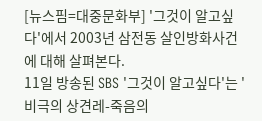[뉴스핌=대중문화부] '그것이 알고싶다'에서 2003년 삼전동 살인방화사건에 대해 살펴본다.
11일 방송된 SBS '그것이 알고싶다'는 '비극의 상견레-죽음의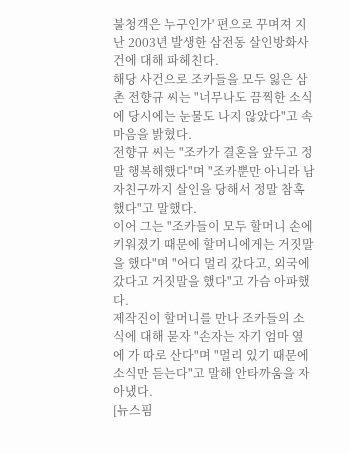불청객은 누구인가' 편으로 꾸며져 지난 2003년 발생한 삼전동 살인방화사건에 대해 파헤친다.
해당 사건으로 조카들을 모두 잃은 삼촌 전향규 씨는 "너무나도 끔찍한 소식에 당시에는 눈물도 나지 않았다"고 속마음을 밝혔다.
전향규 씨는 "조카가 결혼을 앞두고 정말 행복해했다"며 "조카뿐만 아니라 남자친구까지 살인을 당해서 정말 참혹했다"고 말했다.
이어 그는 "조카들이 모두 할머니 손에 키워졌기 때문에 할머니에게는 거짓말을 했다"며 "어디 멀리 갔다고, 외국에 갔다고 거짓말을 했다"고 가슴 아파했다.
제작진이 할머니를 만나 조카들의 소식에 대해 묻자 "손자는 자기 엄마 옆에 가 따로 산다"며 "멀리 있기 때문에 소식만 듣는다"고 말해 안타까움을 자아냈다.
[뉴스핌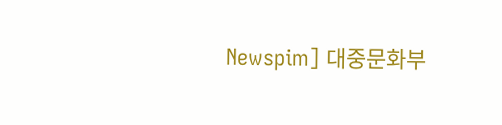Newspim] 대중문화부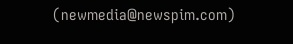(newmedia@newspim.com)